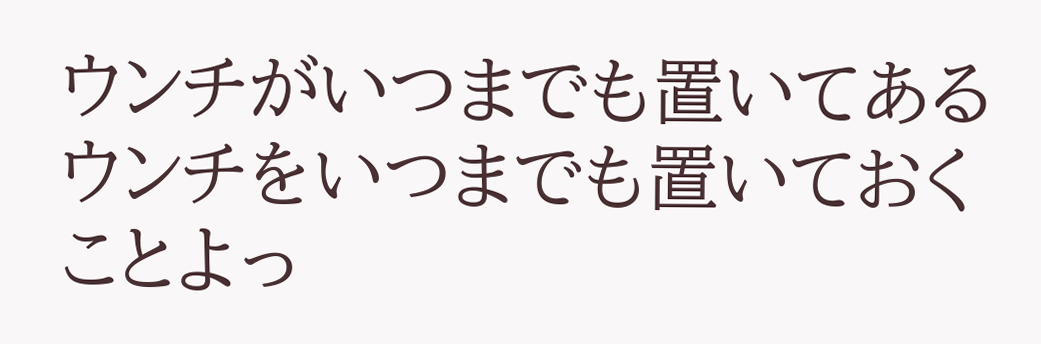ウンチがいつまでも置いてある
ウンチをいつまでも置いておくことよっ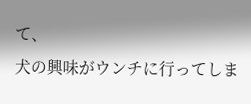て、
犬の興味がウンチに行ってしま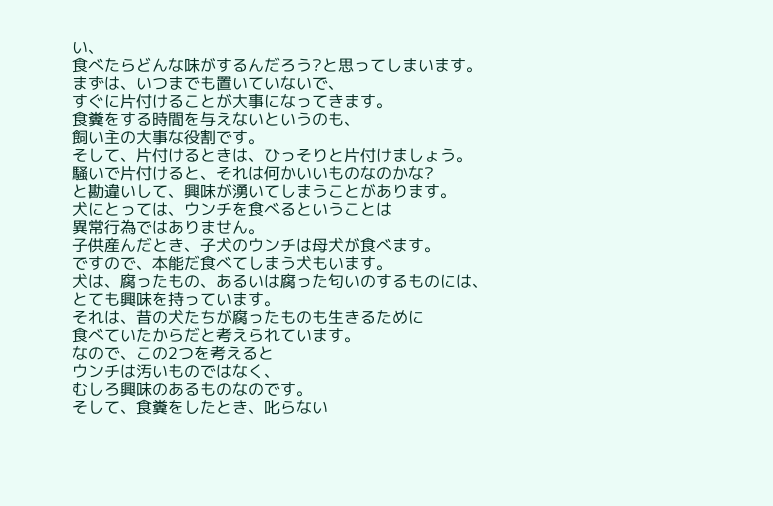い、
食べたらどんな味がするんだろう?と思ってしまいます。
まずは、いつまでも置いていないで、
すぐに片付けることが大事になってきます。
食糞をする時間を与えないというのも、
飼い主の大事な役割です。
そして、片付けるときは、ひっそりと片付けましょう。
騒いで片付けると、それは何かいいものなのかな?
と勘違いして、興味が湧いてしまうことがあります。
犬にとっては、ウンチを食べるということは
異常行為ではありません。
子供産んだとき、子犬のウンチは母犬が食べます。
ですので、本能だ食べてしまう犬もいます。
犬は、腐ったもの、あるいは腐った匂いのするものには、
とても興味を持っています。
それは、昔の犬たちが腐ったものも生きるために
食べていたからだと考えられています。
なので、この2つを考えると
ウンチは汚いものではなく、
むしろ興味のあるものなのです。
そして、食糞をしたとき、叱らない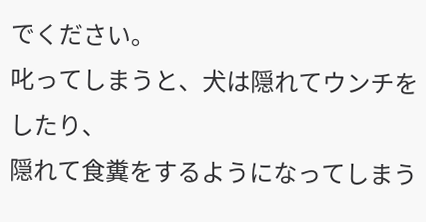でください。
叱ってしまうと、犬は隠れてウンチをしたり、
隠れて食糞をするようになってしまう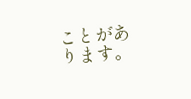ことがあります。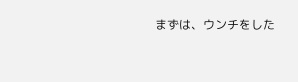まずは、ウンチをした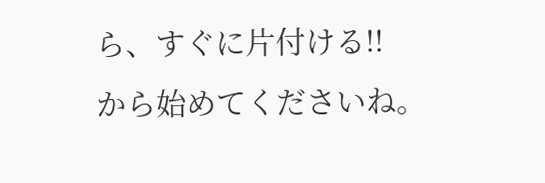ら、すぐに片付ける!!
から始めてくださいね。